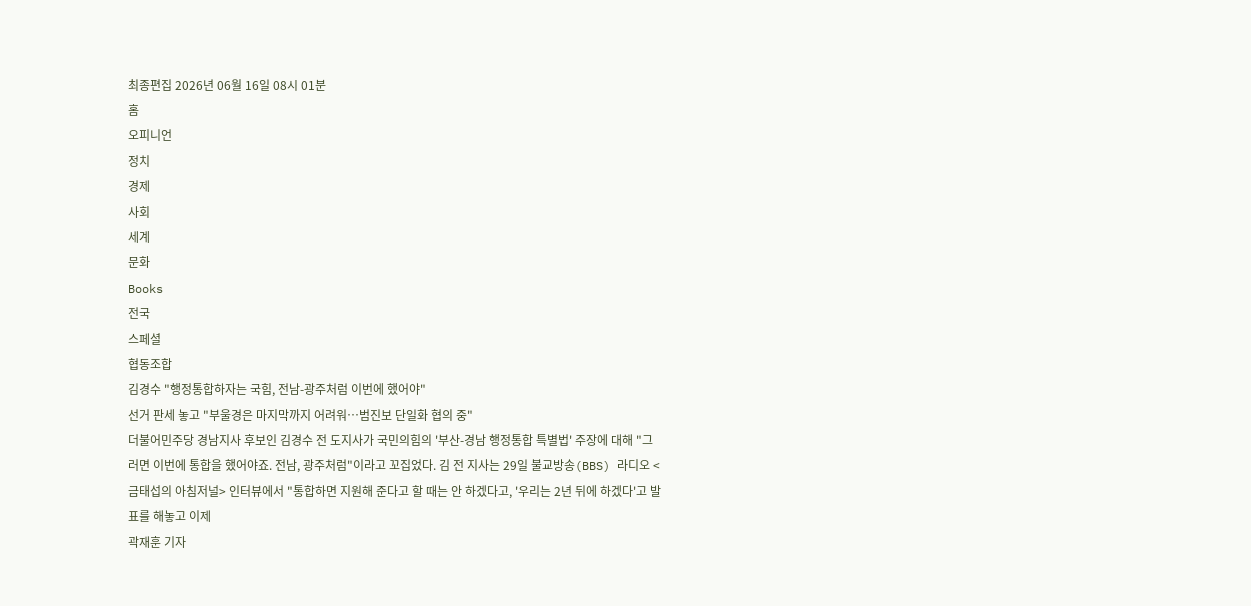최종편집 2026년 06월 16일 08시 01분
홈
오피니언
정치
경제
사회
세계
문화
Books
전국
스페셜
협동조합
김경수 "행정통합하자는 국힘, 전남-광주처럼 이번에 했어야"
선거 판세 놓고 "부울경은 마지막까지 어려워…범진보 단일화 협의 중"
더불어민주당 경남지사 후보인 김경수 전 도지사가 국민의힘의 '부산-경남 행정통합 특별법' 주장에 대해 "그러면 이번에 통합을 했어야죠. 전남, 광주처럼"이라고 꼬집었다. 김 전 지사는 29일 불교방송(BBS) 라디오 <금태섭의 아침저널> 인터뷰에서 "통합하면 지원해 준다고 할 때는 안 하겠다고, '우리는 2년 뒤에 하겠다'고 발표를 해놓고 이제
곽재훈 기자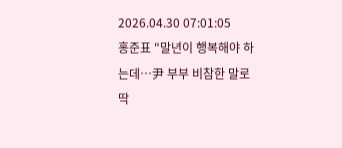2026.04.30 07:01:05
홍준표 "말년이 행복해야 하는데…尹 부부 비참한 말로 딱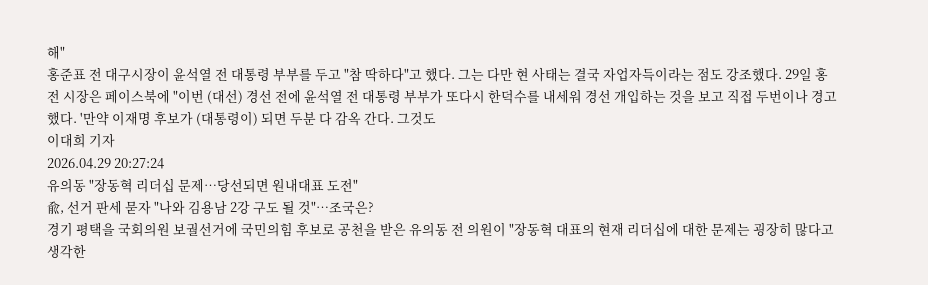해"
홍준표 전 대구시장이 윤석열 전 대통령 부부를 두고 "참 딱하다"고 했다. 그는 다만 현 사태는 결국 자업자득이라는 점도 강조했다. 29일 홍 전 시장은 페이스북에 "이번 (대선) 경선 전에 윤석열 전 대통령 부부가 또다시 한덕수를 내세워 경선 개입하는 것을 보고 직접 두번이나 경고했다. '만약 이재명 후보가 (대통령이) 되면 두분 다 감옥 간다. 그것도
이대희 기자
2026.04.29 20:27:24
유의동 "장동혁 리더십 문제…당선되면 원내대표 도전"
兪, 선거 판세 묻자 "나와 김용남 2강 구도 될 것"…조국은?
경기 평택을 국회의원 보궐선거에 국민의힘 후보로 공천을 받은 유의동 전 의원이 "장동혁 대표의 현재 리더십에 대한 문제는 굉장히 많다고 생각한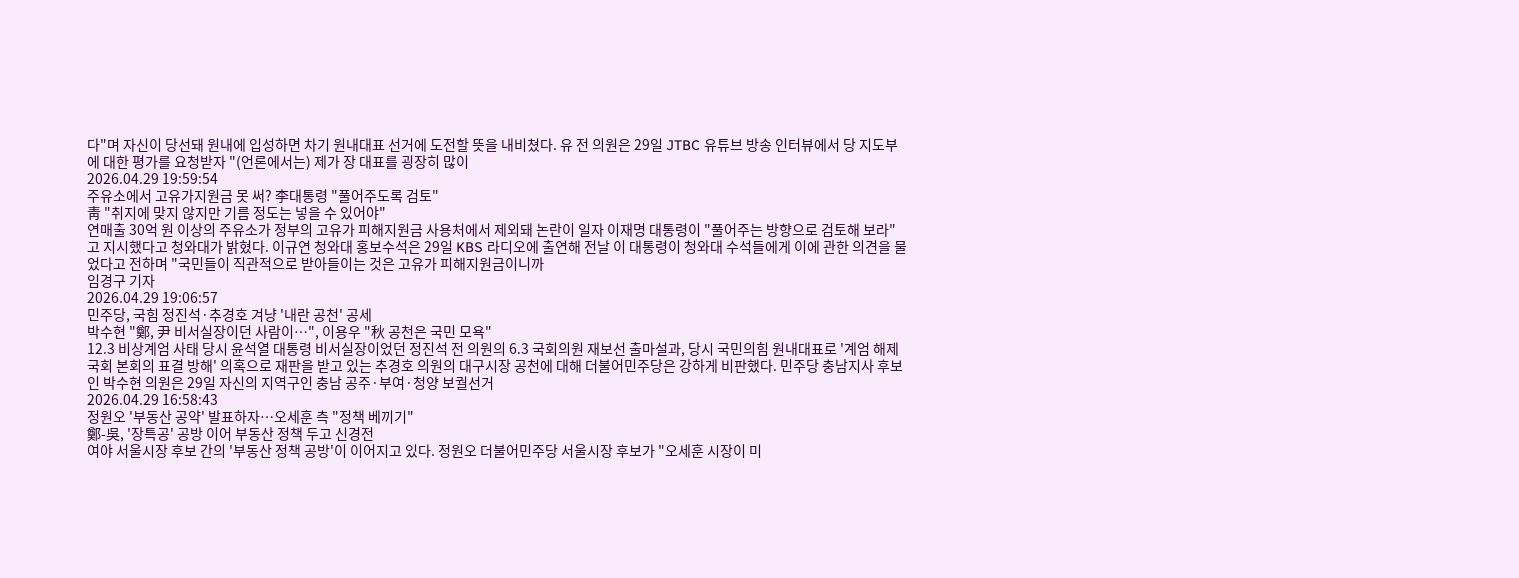다"며 자신이 당선돼 원내에 입성하면 차기 원내대표 선거에 도전할 뜻을 내비쳤다. 유 전 의원은 29일 JTBC 유튜브 방송 인터뷰에서 당 지도부에 대한 평가를 요청받자 "(언론에서는) 제가 장 대표를 굉장히 많이
2026.04.29 19:59:54
주유소에서 고유가지원금 못 써? 李대통령 "풀어주도록 검토"
靑 "취지에 맞지 않지만 기름 정도는 넣을 수 있어야"
연매출 30억 원 이상의 주유소가 정부의 고유가 피해지원금 사용처에서 제외돼 논란이 일자 이재명 대통령이 "풀어주는 방향으로 검토해 보라"고 지시했다고 청와대가 밝혔다. 이규연 청와대 홍보수석은 29일 KBS 라디오에 출연해 전날 이 대통령이 청와대 수석들에게 이에 관한 의견을 물었다고 전하며 "국민들이 직관적으로 받아들이는 것은 고유가 피해지원금이니까
임경구 기자
2026.04.29 19:06:57
민주당, 국힘 정진석·추경호 겨냥 '내란 공천' 공세
박수현 "鄭, 尹 비서실장이던 사람이…", 이용우 "秋 공천은 국민 모욕"
12.3 비상계엄 사태 당시 윤석열 대통령 비서실장이었던 정진석 전 의원의 6.3 국회의원 재보선 출마설과, 당시 국민의힘 원내대표로 '계엄 해제 국회 본회의 표결 방해' 의혹으로 재판을 받고 있는 추경호 의원의 대구시장 공천에 대해 더불어민주당은 강하게 비판했다. 민주당 충남지사 후보인 박수현 의원은 29일 자신의 지역구인 충남 공주·부여·청양 보궐선거
2026.04.29 16:58:43
정원오 '부동산 공약' 발표하자…오세훈 측 "정책 베끼기"
鄭-吳, '장특공' 공방 이어 부동산 정책 두고 신경전
여야 서울시장 후보 간의 '부동산 정책 공방'이 이어지고 있다. 정원오 더불어민주당 서울시장 후보가 "오세훈 시장이 미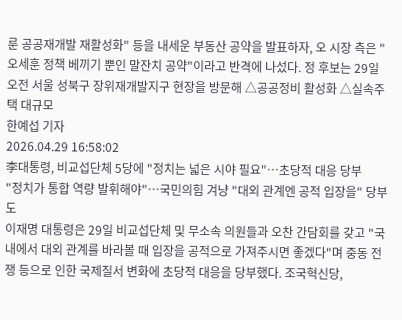룬 공공재개발 재활성화" 등을 내세운 부동산 공약을 발표하자, 오 시장 측은 "오세훈 정책 베끼기 뿐인 말잔치 공약"이라고 반격에 나섰다. 정 후보는 29일 오전 서울 성북구 장위재개발지구 현장을 방문해 △공공정비 활성화 △실속주택 대규모
한예섭 기자
2026.04.29 16:58:02
李대통령, 비교섭단체 5당에 "정치는 넓은 시야 필요"…초당적 대응 당부
"정치가 통합 역량 발휘해야"…국민의힘 겨냥 "대외 관계엔 공적 입장을" 당부도
이재명 대통령은 29일 비교섭단체 및 무소속 의원들과 오찬 간담회를 갖고 "국내에서 대외 관계를 바라볼 때 입장을 공적으로 가져주시면 좋겠다"며 중동 전쟁 등으로 인한 국제질서 변화에 초당적 대응을 당부했다. 조국혁신당,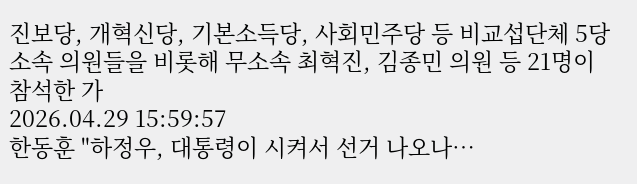진보당, 개혁신당, 기본소득당, 사회민주당 등 비교섭단체 5당 소속 의원들을 비롯해 무소속 최혁진, 김종민 의원 등 21명이 참석한 가
2026.04.29 15:59:57
한동훈 "하정우, 대통령이 시켜서 선거 나오나…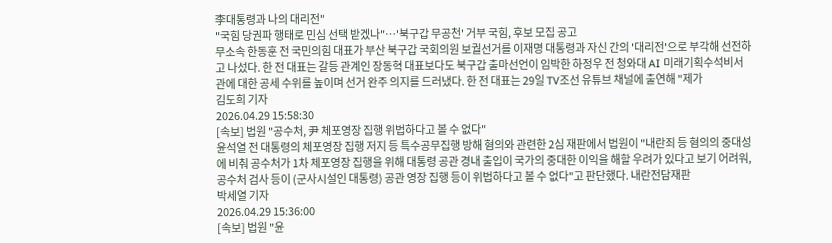李대통령과 나의 대리전"
"국힘 당권파 행태로 민심 선택 받겠나"…'북구갑 무공천' 거부 국힘, 후보 모집 공고
무소속 한동훈 전 국민의힘 대표가 부산 북구갑 국회의원 보궐선거를 이재명 대통령과 자신 간의 '대리전'으로 부각해 선전하고 나섰다. 한 전 대표는 갈등 관계인 장동혁 대표보다도 북구갑 출마선언이 임박한 하정우 전 청와대 AI 미래기획수석비서관에 대한 공세 수위를 높이며 선거 완주 의지를 드러냈다. 한 전 대표는 29일 TV조선 유튜브 채널에 출연해 "제가
김도희 기자
2026.04.29 15:58:30
[속보] 법원 "공수처, 尹 체포영장 집행 위법하다고 볼 수 없다"
윤석열 전 대통령의 체포영장 집행 저지 등 특수공무집행 방해 혐의와 관련한 2심 재판에서 법원이 "내란죄 등 혐의의 중대성에 비춰 공수처가 1차 체포영장 집행을 위해 대통령 공관 경내 출입이 국가의 중대한 이익을 해할 우려가 있다고 보기 어려워, 공수처 검사 등이 (군사시설인 대통령) 공관 영장 집행 등이 위법하다고 볼 수 없다"고 판단했다. 내란전담재판
박세열 기자
2026.04.29 15:36:00
[속보] 법원 "윤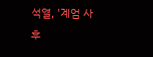석열, '계엄 사후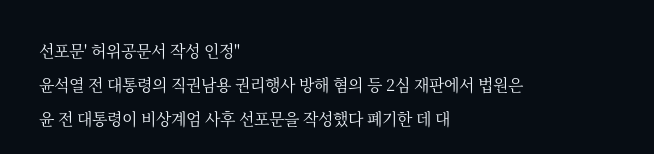선포문' 허위공문서 작성 인정"
윤석열 전 대통령의 직권남용 권리행사 방해 혐의 등 2심 재판에서 법원은 윤 전 대통령이 비상계엄 사후 선포문을 작성했다 폐기한 데 대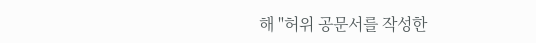해 "허위 공문서를 작성한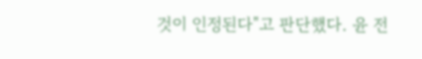것이 인정된다"고 판단했다. 윤 전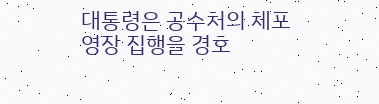대통령은 공수처의 체포영장 집행을 경호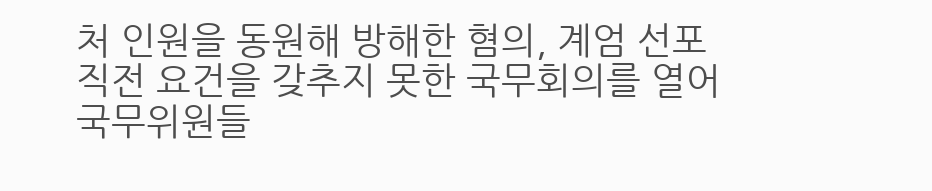처 인원을 동원해 방해한 혐의, 계엄 선포 직전 요건을 갖추지 못한 국무회의를 열어 국무위원들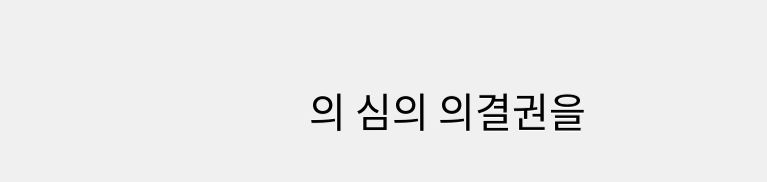의 심의 의결권을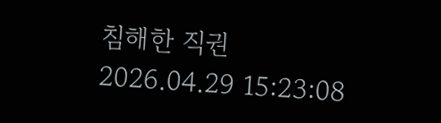침해한 직권
2026.04.29 15:23:08